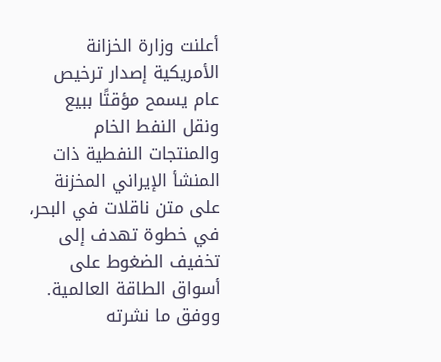أعلنت وزارة الخزانة الأمريكية إصدار ترخيص عام يسمح مؤقتًا ببيع ونقل النفط الخام والمنتجات النفطية ذات المنشأ الإيراني المخزنة على متن ناقلات في البحر، في خطوة تهدف إلى تخفيف الضغوط على أسواق الطاقة العالمية.
ووفق ما نشرته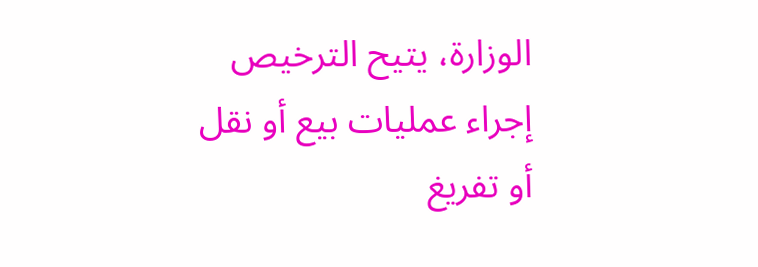الوزارة، يتيح الترخيص إجراء عمليات بيع أو نقل أو تفريغ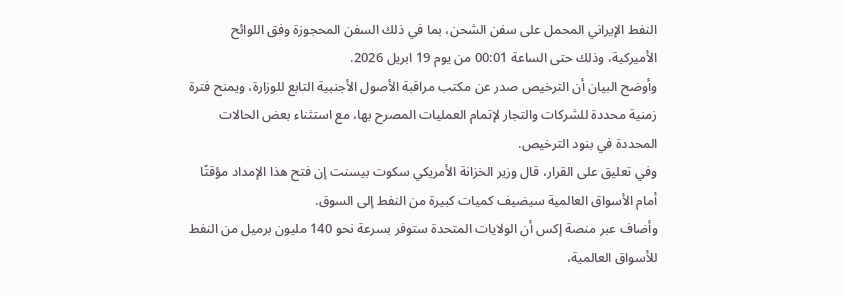النفط الإيراني المحمل على سفن الشحن، بما في ذلك السفن المحجوزة وفق اللوائح الأميركية، وذلك حتى الساعة 00:01 من يوم 19 ابريل 2026.
وأوضح البيان أن الترخيص صدر عن مكتب مراقبة الأصول الأجنبية التابع للوزارة، ويمنح فترة زمنية محددة للشركات والتجار لإتمام العمليات المصرح بها، مع استثناء بعض الحالات المحددة في بنود الترخيص.
وفي تعليق على القرار، قال وزير الخزانة الأمريكي سكوت بيسنت إن فتح هذا الإمداد مؤقتًا أمام الأسواق العالمية سيضيف كميات كبيرة من النفط إلى السوق.
وأضاف عبر منصة إكس أن الولايات المتحدة ستوفر بسرعة نحو 140 مليون برميل من النفط للأسواق العالمية،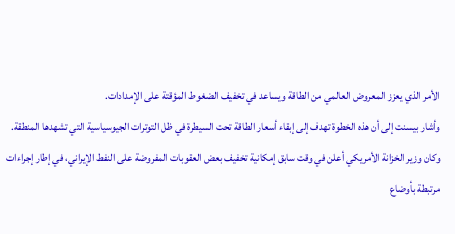الأمر الذي يعزز المعروض العالمي من الطاقة ويساعد في تخفيف الضغوط المؤقتة على الإمدادات.
وأشار بيسنت إلى أن هذه الخطوة تهدف إلى إبقاء أسعار الطاقة تحت السيطرة في ظل التوترات الجيوسياسية التي تشهدها المنطقة.
وكان وزير الخزانة الأمريكي أعلن في وقت سابق إمكانية تخفيف بعض العقوبات المفروضة على النفط الإيراني، في إطار إجراءات مرتبطة بأوضاع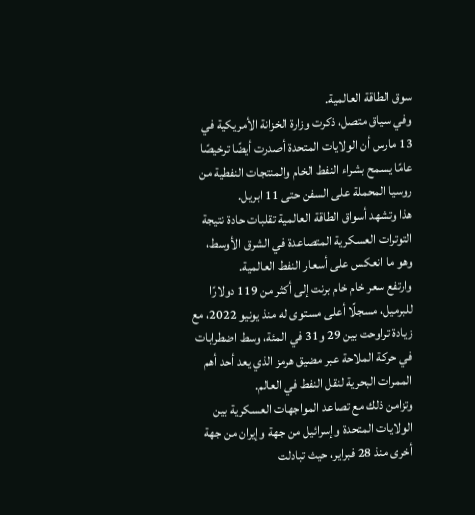سوق الطاقة العالمية.
وفي سياق متصل، ذكرت وزارة الخزانة الأمريكية في 13 مارس أن الولايات المتحدة أصدرت أيضًا ترخيصًا عامًا يسمح بشراء النفط الخام والمنتجات النفطية من روسيا المحملة على السفن حتى 11 ابريل.
هذا وتشهد أسواق الطاقة العالمية تقلبات حادة نتيجة التوترات العسكرية المتصاعدة في الشرق الأوسط، وهو ما انعكس على أسعار النفط العالمية.
وارتفع سعر خام خام برنت إلى أكثر من 119 دولارًا للبرميل، مسجلًا أعلى مستوى له منذ يونيو 2022، مع زيادة تراوحت بين 29 و31 في المئة، وسط اضطرابات في حركة الملاحة عبر مضيق هرمز الذي يعد أحد أهم الممرات البحرية لنقل النفط في العالم.
وتزامن ذلك مع تصاعد المواجهات العسكرية بين الولايات المتحدة وإسرائيل من جهة وإيران من جهة أخرى منذ 28 فبراير، حيث تبادلت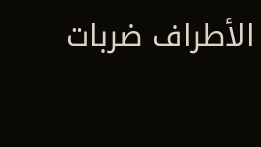الأطراف ضربات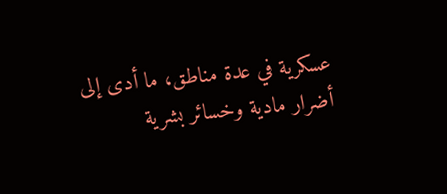عسكرية في عدة مناطق، ما أدى إلى أضرار مادية وخسائر بشرية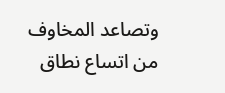وتصاعد المخاوف من اتساع نطاق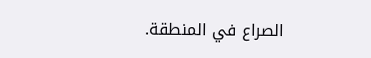الصراع في المنطقة.